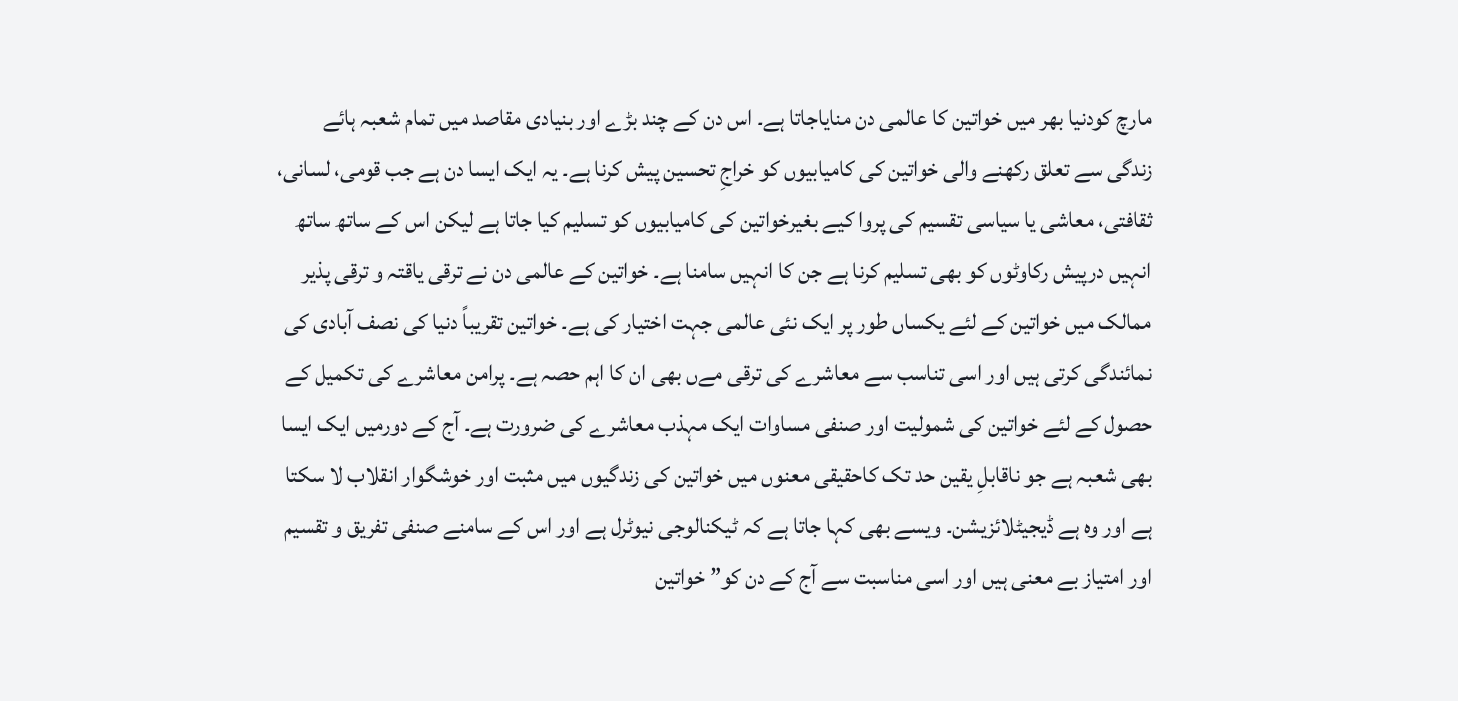مارچ کودنیا بھر میں خواتین کا عالمی دن منایاجاتا ہے۔ اس دن کے چند بڑے اور بنیادی مقاصد میں تمام شعبہ ہائے زندگی سے تعلق رکھنے والی خواتین کی کامیابیوں کو خراجِ تحسین پیش کرنا ہے۔ یہ ایک ایسا دن ہے جب قومی، لسانی، ثقافتی، معاشی یا سیاسی تقسیم کی پروا کیے بغیرخواتین کی کامیابیوں کو تسلیم کیا جاتا ہے لیکن اس کے ساتھ ساتھ انہیں درپیش رکاوٹوں کو بھی تسلیم کرنا ہے جن کا انہیں سامنا ہے۔ خواتین کے عالمی دن نے ترقی یاقتہ و ترقی پذیر ممالک میں خواتین کے لئے یکساں طور پر ایک نئی عالمی جہت اختیار کی ہے۔ خواتین تقریباً دنیا کی نصف آبادی کی نمائندگی کرتی ہیں اور اسی تناسب سے معاشرے کی ترقی مےں بھی ان کا اہم حصہ ہے۔ پرامن معاشرے کی تکمیل کے حصول کے لئے خواتین کی شمولیت اور صنفی مساوات ایک مہذب معاشرے کی ضرورت ہے۔ آج کے دورمیں ایک ایسا بھی شعبہ ہے جو ناقابلِ یقین حد تک کاحقیقی معنوں میں خواتین کی زندگیوں میں مثبت اور خوشگوار انقلاب لا سکتا ہے اور وہ ہے ڈیجیٹلائزیشن۔ ویسے بھی کہا جاتا ہے کہ ٹیکنالوجی نیوٹرل ہے اور اس کے سامنے صنفی تفریق و تقسیم اور امتیاز بے معنی ہیں اور اسی مناسبت سے آج کے دن کو” خواتین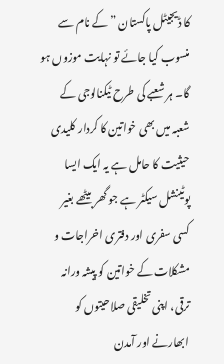کا ڈیجیٹل پاکستان ”کے نام سے منسوب کیا جائے تو نہایت موزوں ہو گا۔ ہر شعبے کی طرح ٹیکنالوجی کے شعبہ میں بھی خواتین کا کردار کلیدی حیثیت کا حامل ہے یہ ایک ایسا پوٹینشل سیکٹر ہے جو گھر بیٹھے بغیر کسی سفری اور دفتری اخراجات و مشکلات کے خواتین کو پیشہ ورانہ ترقی، اپنی تخلیقی صلاحیتوں کو ابھارنے اور آمدن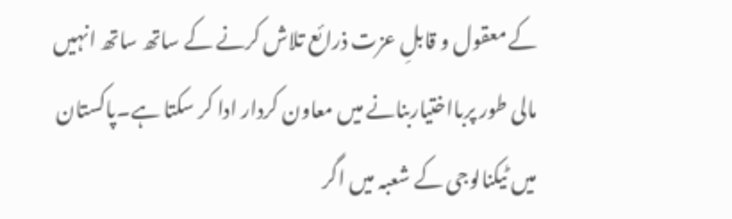کے معقول و قابلِ عزت ذرائع تلاش کرنے کے ساتھ ساتھ انہیں مالی طور پربااختیاربنانے میں معاون کردار ادا کر سکتا ہے۔پاکستان میں ٹیکنالوجی کے شعبہ میں اگر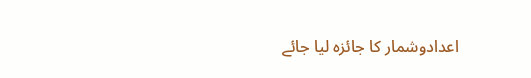اعدادوشمار کا جائزہ لیا جائے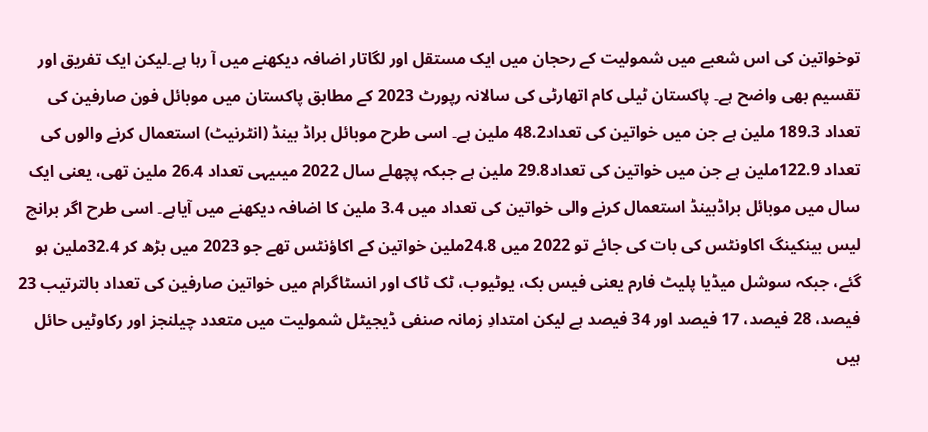توخواتین کی اس شعبے میں شمولیت کے رحجان میں ایک مستقل اور لگاتار اضافہ دیکھنے میں آ رہا ہے۔لیکن ایک تفریق اور تقسیم بھی واضح ہے۔ پاکستان ٹیلی کام اتھارٹی کی سالانہ رپورٹ 2023 کے مطابق پاکستان میں موبائل فون صارفین کی تعداد 189.3 ملین ہے جن میں خواتین کی تعداد48.2 ملین ہے۔ اسی طرح موبائل براڈ بینڈ (انٹرنیٹ) استعمال کرنے والوں کی تعداد 122.9ملین ہے جن میں خواتین کی تعداد29.8 ملین ہے جبکہ پچھلے سال 2022 میںیہی تعداد 26.4 ملین تھی، یعنی ایک سال میں موبائل براڈبینڈ استعمال کرنے والی خواتین کی تعداد میں 3.4 ملین کا اضافہ دیکھنے میں آیاہے۔ اسی طرح اگر برانچ لیس بینکینگ اکاونٹس کی بات کی جائے تو 2022 میں 24.8ملین خواتین کے اکاؤنٹس تھے جو 2023 میں بڑھ کر 32.4ملین ہو گئے، جبکہ سوشل میڈیا پلیٹ فارم یعنی فیس بک، یوٹیوب، ٹک ٹاک اور انسٹاگرام میں خواتین صارفین کی تعداد بالترتیب 23 فیصد، 28 فیصد، 17 فیصد اور 34 فیصد ہے لیکن امتدادِ زمانہ صنفی ڈیجیٹل شمولیت میں متعدد چیلنجز اور رکاوٹیں حائل ہیں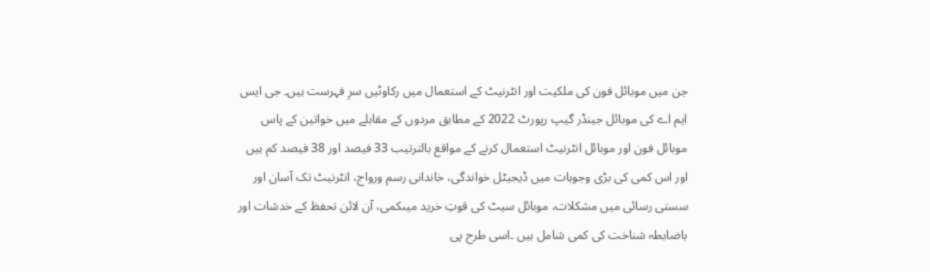جن میں موبائل فون کی ملکیت اور انٹرنیٹ کے استعمال میں رکاوٹیں سرِ فہرست ہیں۔ جی ایس ایم اے کی موبائل جینڈر گیپ رپورٹ 2022 کے مطابق مردوں کے مقابلے میں خواتین کے پاس موبائل فون اور موبائل انٹرنیٹ استعمال کرنے کے مواقع بالترتیب 33 فیصد اور 38 فیصد کم ہیں اور اس کمی کی بڑی وجوہات میں ڈیجیٹل خواندگی، خاندانی رسم ورواج، انٹرنیٹ تک آسان اور سستی رسائی میں مشکلات، موبائل سیٹ کی قوتِ خرید میںکمی، آن لائن تحفظ کے خدشات اور باضابطہ شناخت کی کمی شامل ہیں ۔اسی طرح پی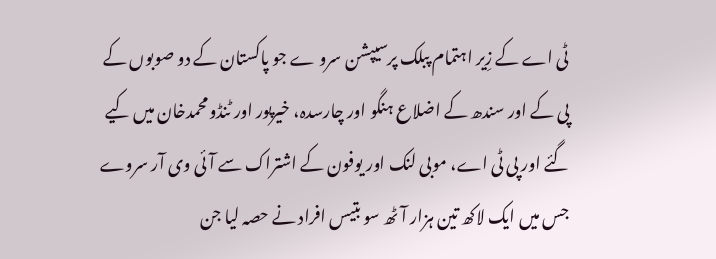ٹی اے کے زِیر اہتمام پبلک پرسیپشن سرو ے جو پاکستان کے دو صوبوں کے پی کے اور سندھ کے اضلاع ہنگو اور چارسدہ، خیرپور اور ٹنڈومحمدخان میں کیے گئے اور پی ٹی اے، موبی لنک اور یوفون کے اشتراک سے آئی وی آر سروے جس میں ایک لاکھ تین ہزار آٹھ سو بتیس افراد نے حصہ لیا جن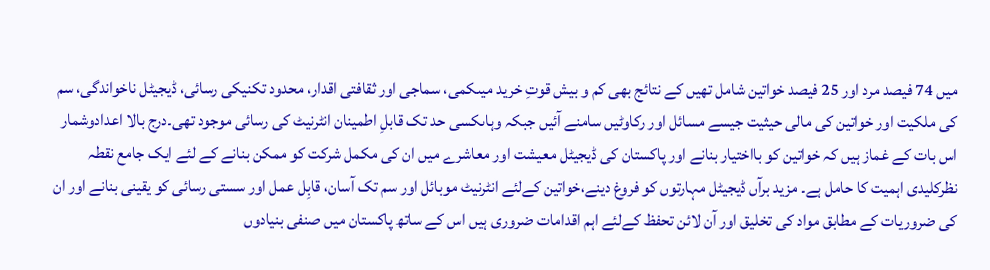میں 74 فیصد مرد اور 25 فیصد خواتین شامل تھیں کے نتائج بھی کم و بیش قوتِ خرید میںکمی، سماجی اور ثقافتی اقدار، محدود تکنیکی رسائی، ڈیجیٹل ناخواندگی، سم کی ملکیت اور خواتین کی مالی حیثیت جیسے مسائل اور رکاوٹیں سامنے آئیں جبکہ وہاںکسی حد تک قابلِ اطمینان انٹرنیٹ کی رسائی موجود تھی۔درج بالا اعدادوشمار اس بات کے غماز ہیں کہ خواتین کو بااختیار بنانے اور پاکستان کی ڈیجیٹل معیشت اور معاشرے میں ان کی مکمل شرکت کو ممکن بنانے کے لئے ایک جامع نقطہ نظرکلیدی اہمیت کا حامل ہے۔ مزید برآں ڈیجیٹل مہارتوں کو فروغ دینے،خواتین کےلئے انٹرنیٹ موبائل اور سم تک آسان، قابِل عمل اور سستی رسائی کو یقینی بنانے اور ان کی ضروریات کے مطابق مواد کی تخلیق اور آن لائن تحفظ کےلئے اہم اقدامات ضروری ہیں اس کے ساتھ پاکستان میں صنفی بنیادوں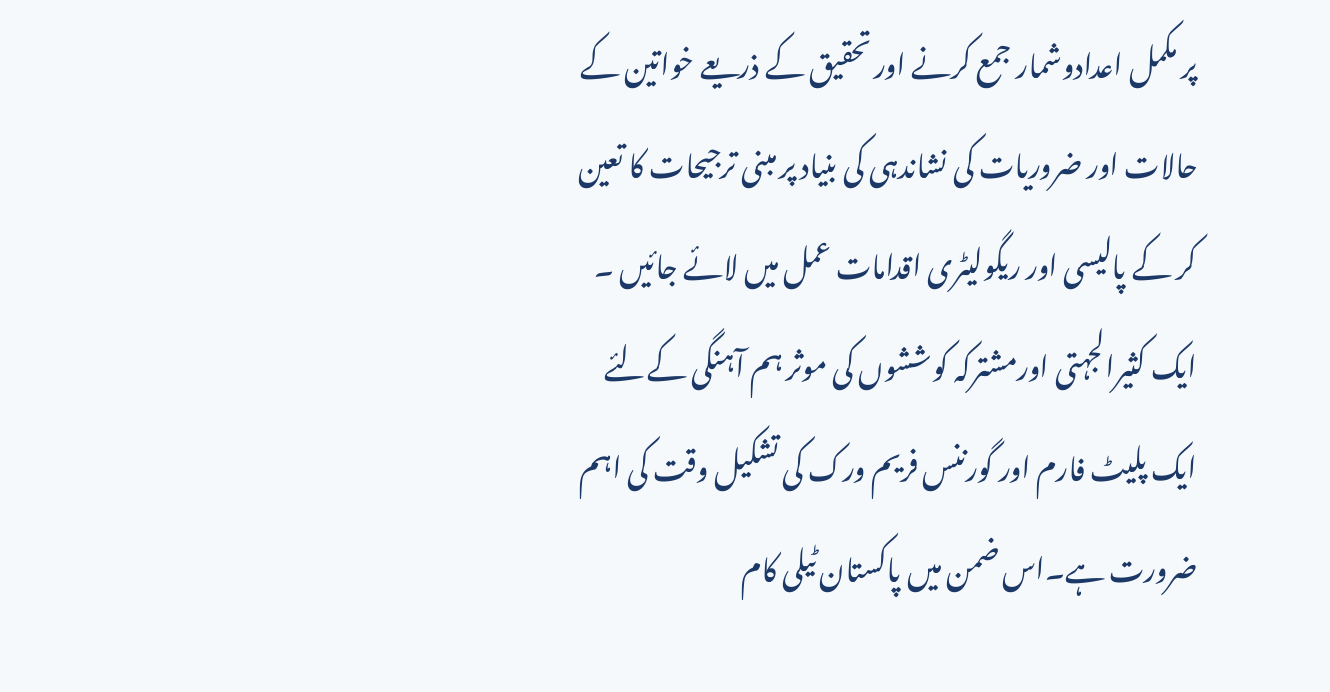پر مکمل اعدادوشمار جمع کرنے اور تحقیق کے ذریعے خواتین کے حالات اور ضروریات کی نشاندہی کی بنیاد پر مبنی ترجیحات کا تعین کر کے پالیسی اور ریگولیٹری اقدامات عمل میں لائے جائیں ۔ ایک کثیرالجہتی اورمشترکہ کوششوں کی موثر ہم آہنگی کےلئے ایک پلیٹ فارم اور گورننس فریم ورک کی تشکیل وقت کی اہم ضرورت ہے۔اس ضمن میں پاکستان ٹیلی کام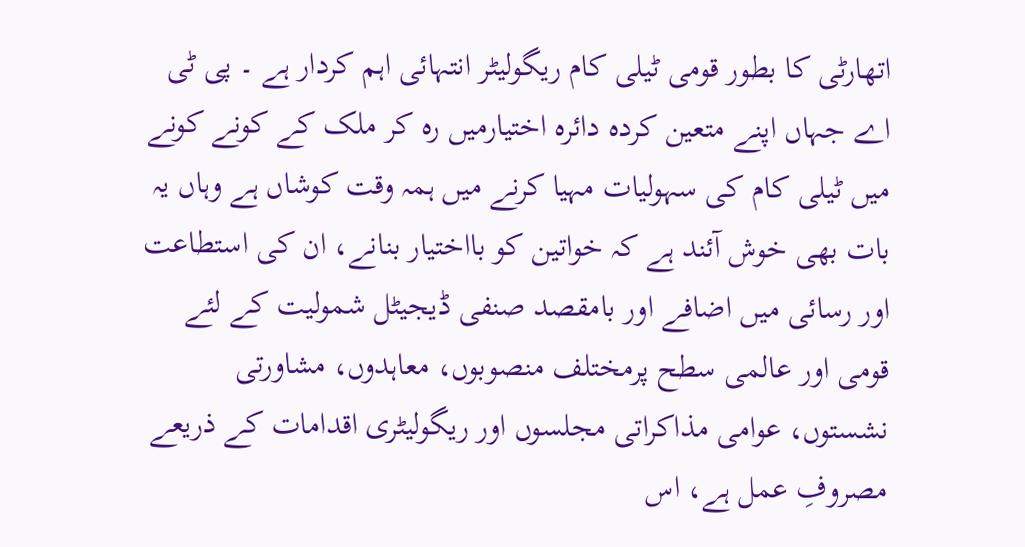اتھارٹی کا بطور قومی ٹیلی کام ریگولیٹر انتہائی اہم کردار ہے ۔ پی ٹی اے جہاں اپنے متعین کردہ دائرہ اختیارمیں رہ کر ملک کے کونے کونے میں ٹیلی کام کی سہولیات مہیا کرنے میں ہمہ وقت کوشاں ہے وہاں یہ بات بھی خوش آئند ہے کہ خواتین کو بااختیار بنانے، ان کی استطاعت اور رسائی میں اضافے اور بامقصد صنفی ڈیجیٹل شمولیت کے لئے قومی اور عالمی سطح پرمختلف منصوبوں، معاہدوں، مشاورتی نشستوں، عوامی مذاکراتی مجلسوں اور ریگولیٹری اقدامات کے ذریعے مصروفِ عمل ہے، اس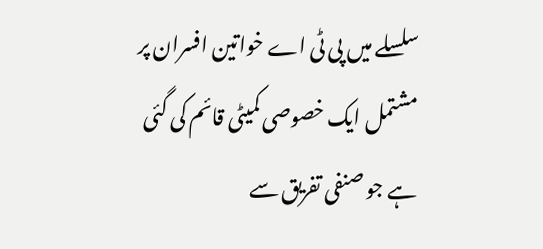سلسلے میں پی ٹی اے خواتین افسران پر مشتمل ایک خصوصی کمیٹی قائم کی گئی ہے جو صنفی تفریق سے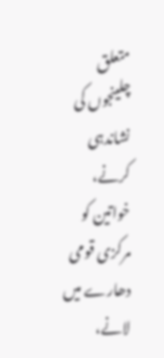متعلق چلینجوں کی نشاندہی کرنے، خواتین کو مرکزی قومی دھارے میں لانے،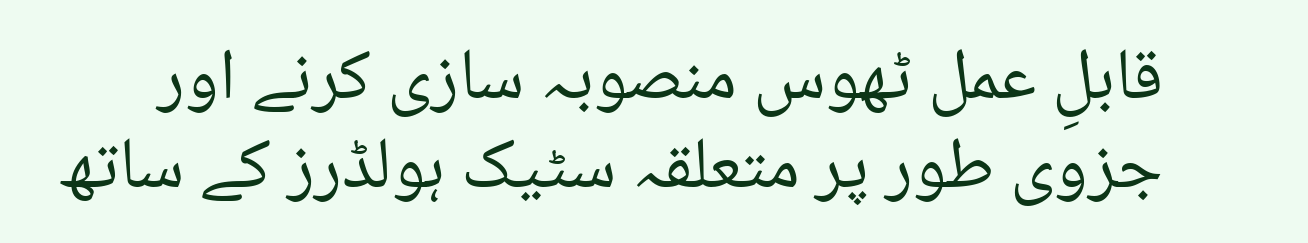قابلِ عمل ٹھوس منصوبہ سازی کرنے اور جزوی طور پر متعلقہ سٹیک ہولڈرز کے ساتھ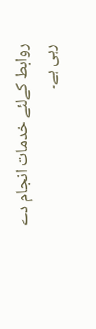روابط کےلئے خدمات انجام دے رہی ہے۔